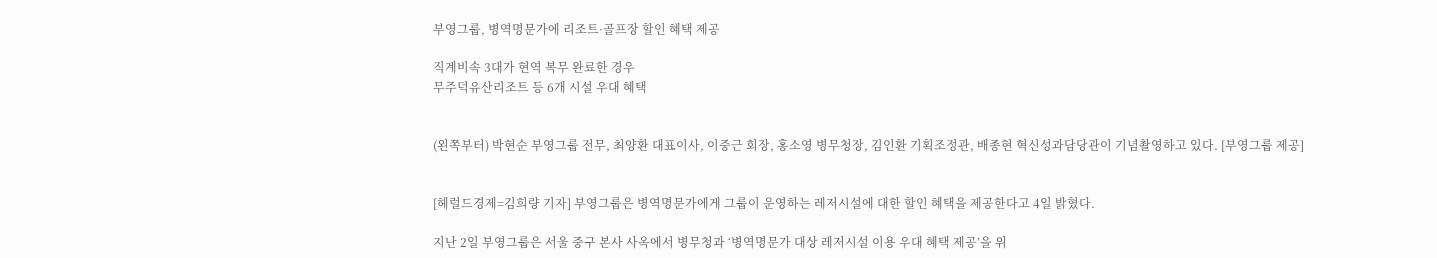부영그룹, 병역명문가에 리조트·골프장 할인 혜택 제공

직계비속 3대가 현역 복무 완료한 경우
무주덕유산리조트 등 6개 시설 우대 혜택


(왼쪽부터) 박현순 부영그룹 전무, 최양환 대표이사, 이중근 회장, 홍소영 병무청장, 김인환 기획조정관, 배종현 혁신성과담당관이 기념촬영하고 있다. [부영그룹 제공]


[헤럴드경제=김희량 기자] 부영그룹은 병역명문가에게 그룹이 운영하는 레저시설에 대한 할인 혜택을 제공한다고 4일 밝혔다.

지난 2일 부영그룹은 서울 중구 본사 사옥에서 병무청과 ‘병역명문가 대상 레저시설 이용 우대 혜택 제공’을 위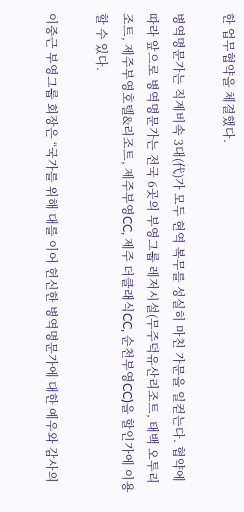한 업무협약을 체결했다.

병역명문가는 직계비속 3대(代)가 모두 현역 복무를 성실히 마친 가문을 일컫는다. 협약에 따라 앞으로 병역명문가는 전국 6곳의 부영그룹 레저시설(무주덕유산리조트, 태백 오투리조트, 제주부영호텔&리조트, 제주부영CC, 제주 더클래식CC, 순천부영CC)을 할인가에 이용할 수 있다.

이중근 부영그룹 회장은 “국가를 위해 대를 이어 헌신한 병역명문가에 대한 예우와 감사의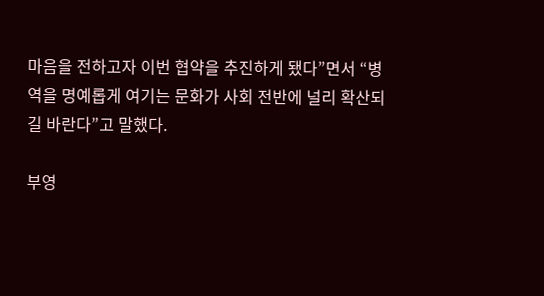마음을 전하고자 이번 협약을 추진하게 됐다”면서 “병역을 명예롭게 여기는 문화가 사회 전반에 널리 확산되길 바란다”고 말했다.

부영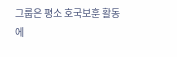그룹은 평소 호국보훈 활동에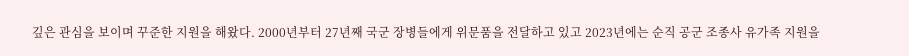깊은 관심을 보이며 꾸준한 지원을 해왔다. 2000년부터 27년째 국군 장병들에게 위문품을 전달하고 있고 2023년에는 순직 공군 조종사 유가족 지원을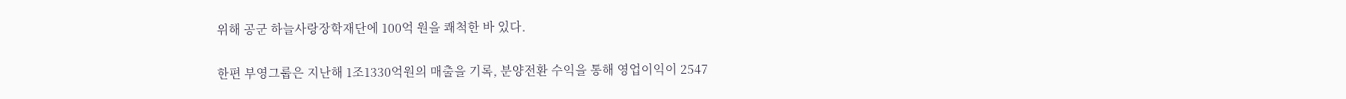위해 공군 하늘사랑장학재단에 100억 원을 쾌척한 바 있다.

한편 부영그룹은 지난해 1조1330억원의 매출을 기록, 분양전환 수익을 통해 영업이익이 2547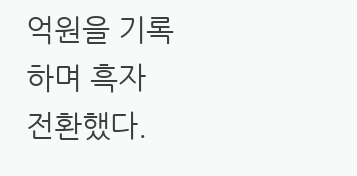억원을 기록하며 흑자 전환했다.